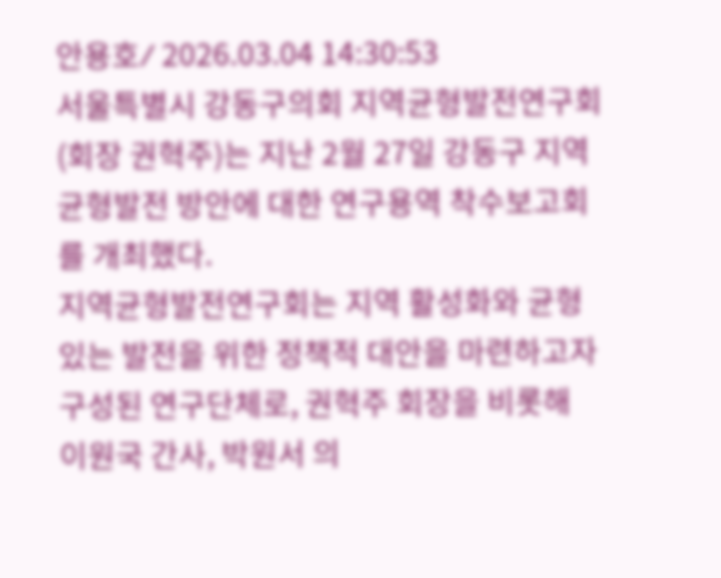안용호⁄ 2026.03.04 14:30:53
서울특별시 강동구의회 지역균형발전연구회(회장 권혁주)는 지난 2월 27일 강동구 지역균형발전 방안에 대한 연구용역 착수보고회를 개최했다.
지역균형발전연구회는 지역 활성화와 균형 있는 발전을 위한 정책적 대안을 마련하고자 구성된 연구단체로, 권혁주 회장을 비롯해 이원국 간사, 박원서 의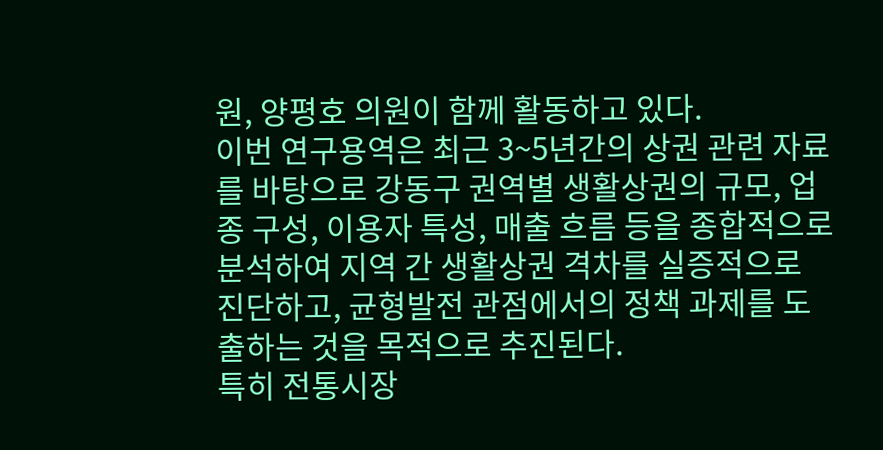원, 양평호 의원이 함께 활동하고 있다.
이번 연구용역은 최근 3~5년간의 상권 관련 자료를 바탕으로 강동구 권역별 생활상권의 규모, 업종 구성, 이용자 특성, 매출 흐름 등을 종합적으로 분석하여 지역 간 생활상권 격차를 실증적으로 진단하고, 균형발전 관점에서의 정책 과제를 도출하는 것을 목적으로 추진된다.
특히 전통시장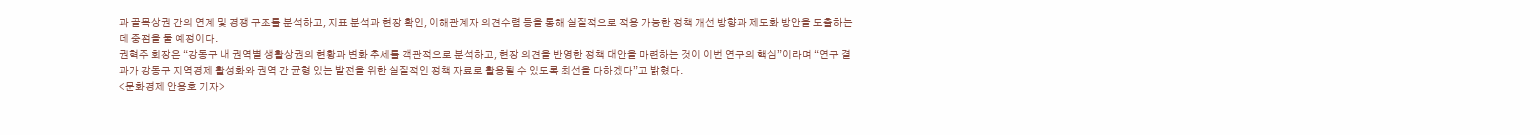과 골목상권 간의 연계 및 경쟁 구조를 분석하고, 지표 분석과 현장 확인, 이해관계자 의견수렴 등을 통해 실질적으로 적용 가능한 정책 개선 방향과 제도화 방안을 도출하는 데 중점을 둘 예정이다.
권혁주 회장은 “강동구 내 권역별 생활상권의 현황과 변화 추세를 객관적으로 분석하고, 현장 의견을 반영한 정책 대안을 마련하는 것이 이번 연구의 핵심”이라며 “연구 결과가 강동구 지역경제 활성화와 권역 간 균형 있는 발전을 위한 실질적인 정책 자료로 활용될 수 있도록 최선을 다하겠다”고 밝혔다.
<문화경제 안용호 기자>